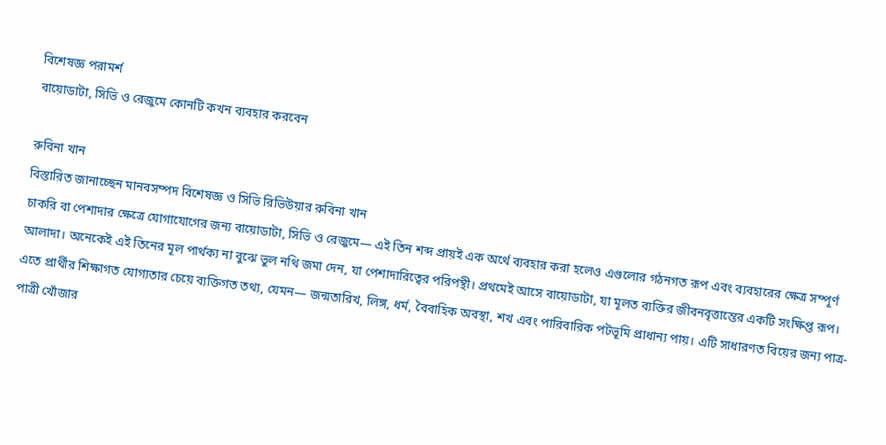বিশেষজ্ঞ পরামর্শ
বায়োডাটা, সিভি ও রেজুমে কোনটি কখন ব্যবহার করবেন

রুবিনা খান
বিস্তারিত জানাচ্ছেন মানবসম্পদ বিশেষজ্ঞ ও সিভি রিভিউয়ার রুবিনা খান
চাকরি বা পেশাদার ক্ষেত্রে যোগাযোগের জন্য বায়োডাটা, সিভি ও রেজুমে— এই তিন শব্দ প্রায়ই এক অর্থে ব্যবহার করা হলেও এগুলোর গঠনগত রূপ এবং ব্যবহারের ক্ষেত্র সম্পূর্ণ আলাদা। অনেকেই এই তিনের মূল পার্থক্য না বুঝে ভুল নথি জমা দেন, যা পেশাদারিত্বের পরিপন্থী। প্রথমেই আসে বায়োডাটা, যা মূলত ব্যক্তির জীবনবৃত্তান্তের একটি সংক্ষিপ্ত রূপ। এতে প্রার্থীর শিক্ষাগত যোগ্যতার চেয়ে ব্যক্তিগত তথ্য, যেমন— জন্মতারিখ, লিঙ্গ, ধর্ম, বৈবাহিক অবস্থা, শখ এবং পারিবারিক পটভূমি প্রাধান্য পায়। এটি সাধারণত বিয়ের জন্য পাত্র-পাত্রী খোঁজার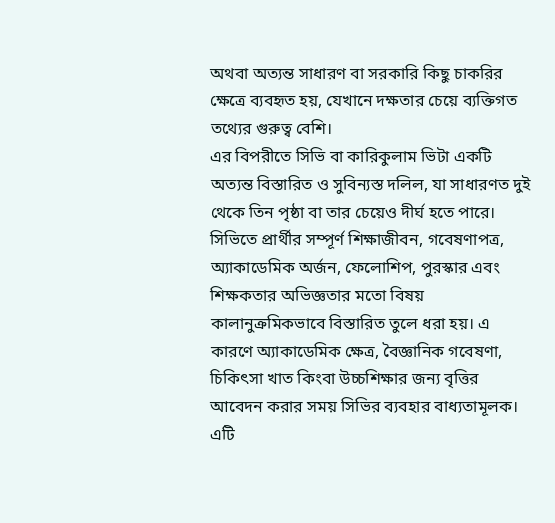অথবা অত্যন্ত সাধারণ বা সরকারি কিছু চাকরির ক্ষেত্রে ব্যবহৃত হয়, যেখানে দক্ষতার চেয়ে ব্যক্তিগত তথ্যের গুরুত্ব বেশি।
এর বিপরীতে সিভি বা কারিকুলাম ভিটা একটি অত্যন্ত বিস্তারিত ও সুবিন্যস্ত দলিল, যা সাধারণত দুই থেকে তিন পৃষ্ঠা বা তার চেয়েও দীর্ঘ হতে পারে। সিভিতে প্রার্থীর সম্পূর্ণ শিক্ষাজীবন, গবেষণাপত্র, অ্যাকাডেমিক অর্জন, ফেলোশিপ, পুরস্কার এবং শিক্ষকতার অভিজ্ঞতার মতো বিষয় কালানুক্রমিকভাবে বিস্তারিত তুলে ধরা হয়। এ কারণে অ্যাকাডেমিক ক্ষেত্র, বৈজ্ঞানিক গবেষণা, চিকিৎসা খাত কিংবা উচ্চশিক্ষার জন্য বৃত্তির আবেদন করার সময় সিভির ব্যবহার বাধ্যতামূলক। এটি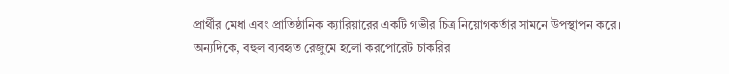প্রার্থীর মেধা এবং প্রাতিষ্ঠানিক ক্যারিয়ারের একটি গভীর চিত্র নিয়োগকর্তার সামনে উপস্থাপন করে।
অন্যদিকে, বহুল ব্যবহৃত রেজুমে হলো করপোরেট চাকরির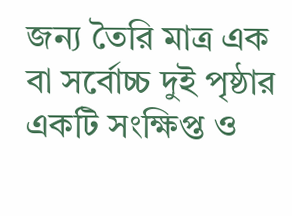জন্য তৈরি মাত্র এক বা সর্বোচ্চ দুই পৃষ্ঠার একটি সংক্ষিপ্ত ও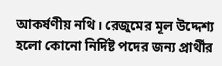আকর্ষণীয় নথি। রেজুমের মূল উদ্দেশ্য হলো কোনো নির্দিষ্ট পদের জন্য প্রার্থীর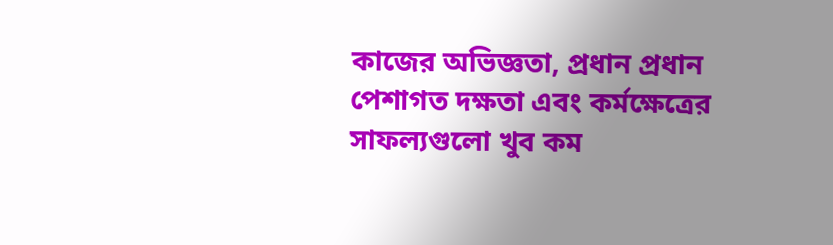কাজের অভিজ্ঞতা, প্রধান প্রধান পেশাগত দক্ষতা এবং কর্মক্ষেত্রের সাফল্যগুলো খুব কম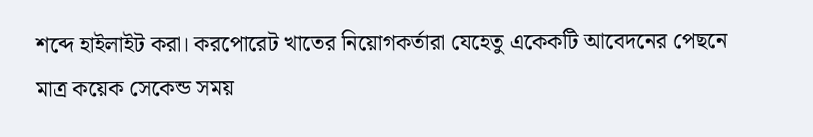শব্দে হাইলাইট করা। করপোরেট খাতের নিয়োগকর্তারা যেহেতু একেকটি আবেদনের পেছনে মাত্র কয়েক সেকেন্ড সময়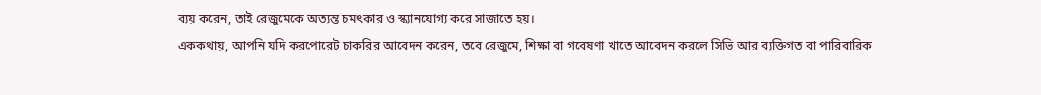ব্যয় করেন, তাই রেজুমেকে অত্যন্ত চমৎকার ও স্ক্যানযোগ্য করে সাজাতে হয়।
এককথায়, আপনি যদি করপোরেট চাকরির আবেদন করেন, তবে রেজুমে, শিক্ষা বা গবেষণা খাতে আবেদন করলে সিভি আর ব্যক্তিগত বা পারিবারিক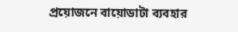প্রয়োজনে বায়োডাটা ব্যবহার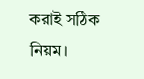করাই সঠিক নিয়ম।